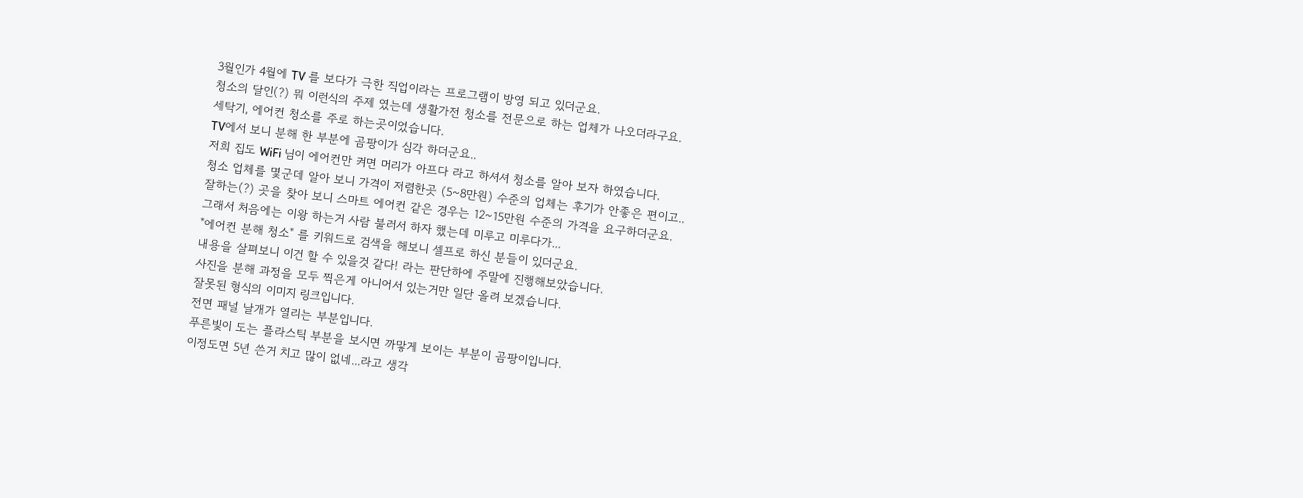3월인가 4월에 TV 를 보다가 극한 직업이라는 프로그램이 방영 되고 있더군요.
청소의 달인(?) 뭐 이런식의 주제 였는데 생활가전 청소를 전문으로 하는 업체가 나오더라구요.
세탁기, 에어컨 청소를 주로 하는곳이었습니다.
TV에서 보니 분해 한 부분에 곰팡이가 심각 하더군요..
저희 집도 WiFi 님이 에어컨만 켜면 머리가 아프다 라고 하셔셔 청소를 알아 보자 하였습니다.
청소 업체를 몇군데 알아 보니 가격이 저렴한곳 (5~8만원) 수준의 업체는 후기가 안좋은 편이고..
잘하는(?) 곳을 찾아 보니 스마트 에어컨 같은 경우는 12~15만원 수준의 가격을 요구하더군요.
그래서 처음에는 이왕 하는거 사람 불러서 하자 했는데 미루고 미루다가...
"에어컨 분해 청소" 를 키워드로 검색을 해보니 셀프로 하신 분들이 있더군요.
내용을 살펴보니 이건 할 수 있을것 같다! 라는 판단하에 주말에 진행해보았습니다.
사진을 분해 과정을 모두 찍은게 아니어서 있는거만 일단 올려 보겠습니다.
잘못된 형식의 이미지 링크입니다.
전면 패널 날개가 열리는 부분입니다.
푸른빛이 도는 플라스틱 부분을 보시면 까맣게 보이는 부분이 곰팡이입니다.
이정도면 5년 쓴거 치고 많이 없네...라고 생각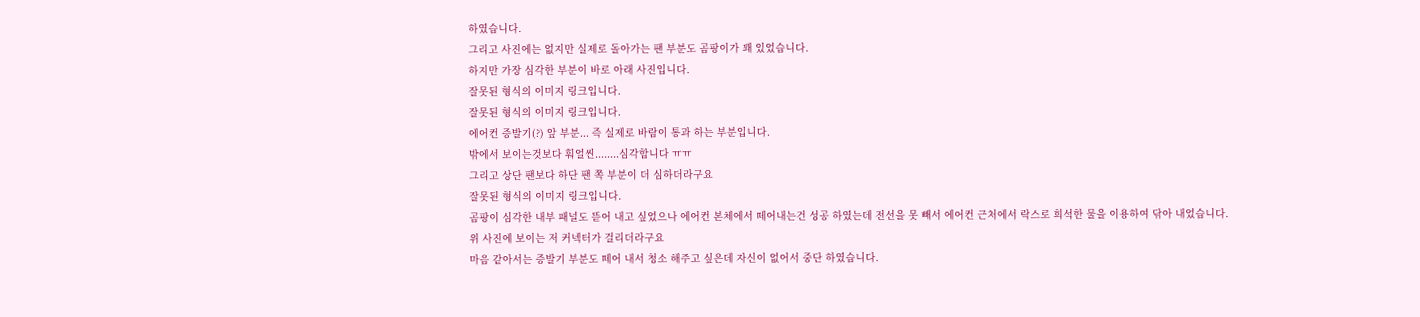하였습니다.
그리고 사진에는 없지만 실제로 돌아가는 팬 부분도 곰팡이가 꽤 있었습니다.
하지만 가장 심각한 부분이 바로 아래 사진입니다.
잘못된 형식의 이미지 링크입니다.
잘못된 형식의 이미지 링크입니다.
에어컨 증발기(?) 앞 부분... 즉 실제로 바람이 통과 하는 부분입니다.
밖에서 보이는것보다 훠얼씬........심각합니다 ㅠㅠ
그리고 상단 팬보다 하단 팬 쪽 부분이 더 심하더라구요
잘못된 형식의 이미지 링크입니다.
곰팡이 심각한 내부 패널도 뜯어 내고 싶었으나 에어컨 본체에서 떼어내는건 성공 하였는데 전선을 못 빼서 에어컨 근처에서 락스로 희석한 물을 이용하여 닦아 내었습니다.
위 사진에 보이는 저 커넥터가 걸리더라구요
마음 같아서는 증발기 부분도 떼어 내서 청소 해주고 싶은데 자신이 없어서 중단 하였습니다.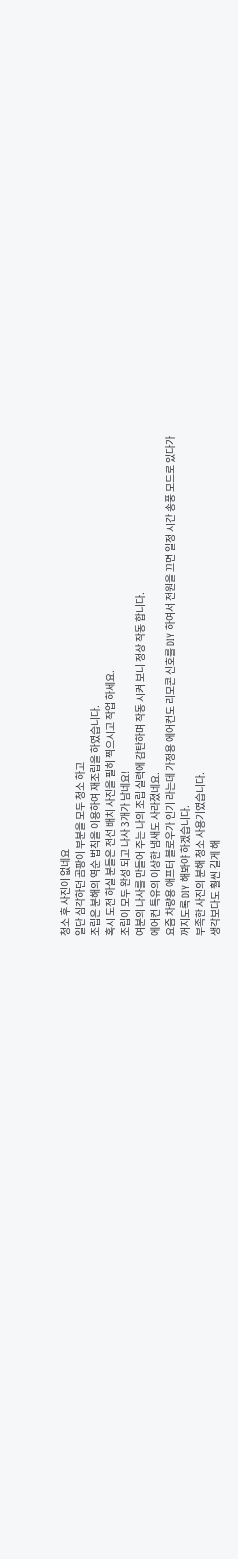청소 후 사진이 없네요
일단 심각하던 곰팡이 부분을 모두 청소 하고
조립은 분해의 역순 법칙을 이용하여 재조립을 하였습니다.
혹시 도전 하실 분들은 전선 배치 사진을 필히 찍으시고 작업 하세요.
조립이 모두 완성 되고 나사 3개가 남네요!
여분의 나사를 만들어 주는 나의 조립 실력에 감탄하며 작동 시켜 보니 정상 작동 합니다.
에어컨 특유의 이상한 냄새도 사라졌네요.
요즘 차량용 애프터 블로우가 인기 라는데 가정용 에어컨도 리모콘 신호를 DIY 하여서 전원을 끄면 일정 시간 송풍 모드로 있다가
꺼지도록 DIY 해봐야 하겠습니다.
부족한 사진의 분해 청소 사용기였습니다.
생각보다도 훨씬 길게 해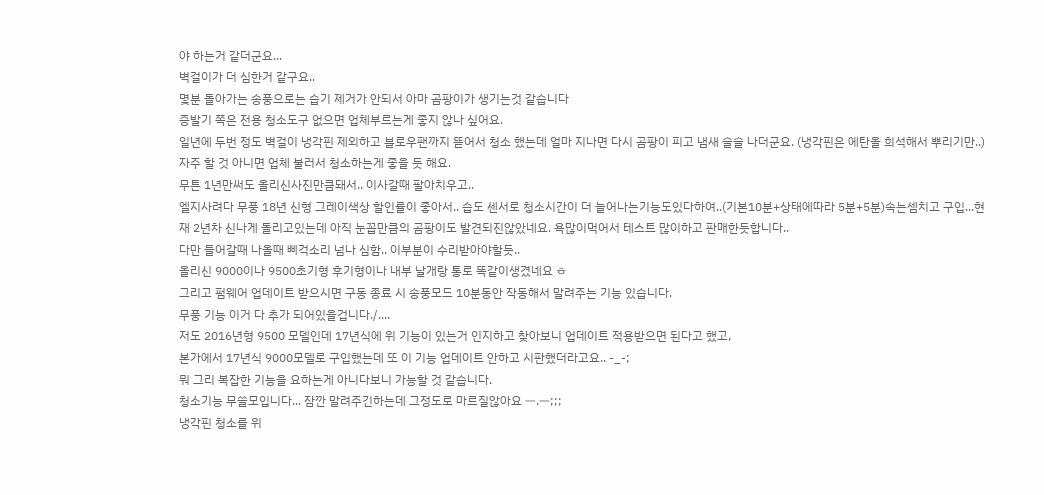야 하는거 같더군요...
벽걸이가 더 심한거 같구요..
몇분 돌아가는 송풍으로는 습기 제거가 안되서 아마 곰팡이가 생기는것 같습니다
증발기 쪽은 전용 청소도구 없으면 업체부르는게 좋지 않나 싶어요.
일년에 두번 정도 벽걸이 냉각핀 제외하고 블로우팬까지 뜯어서 청소 했는데 얼마 지나면 다시 곰팡이 피고 냄새 슬슬 나더군요. (냉각핀은 에탄올 희석해서 뿌리기만..)
자주 할 것 아니면 업체 불러서 청소하는게 좋을 듯 해요.
무튼 1년만써도 올리신사진만큼돼서.. 이사갈때 팔아치우고..
엘지사려다 무풍 18년 신형 그레이색상 할인률이 좋아서.. 습도 센서로 청소시간이 더 늘어나는기능도있다하여..(기본10분+상태에따라 5분+5분)속는셈치고 구입...현재 2년차 신나게 돌리고있는데 아직 눈꼽만큼의 곰팡이도 발견되진않았네요. 욕많이먹어서 테스트 많이하고 판매한듯합니다..
다만 들어갈때 나올때 삐걱소리 넘나 심함.. 이부분이 수리받아야할듯..
올리신 9000이나 9500초기형 후기형이나 내부 날개랑 통로 똑같이생겼네요 ㅎ
그리고 펌웨어 업데이트 받으시면 구동 종료 시 송풍모드 10분동안 작동해서 말려주는 기능 있습니다.
무풍 기능 이거 다 추가 되어있을겁니다./....
저도 2016년형 9500 모델인데 17년식에 위 기능이 있는거 인지하고 찾아보니 업데이트 적용받으면 된다고 했고,
본가에서 17년식 9000모델로 구입했는데 또 이 기능 업데이트 안하고 시판했더라고요.. -_-;
뭐 그리 복잡한 기능을 요하는게 아니다보니 가능할 것 같습니다.
청소기능 무쓸모입니다... 잠깐 말려주긴하는데 그정도로 마르질않아요 ㅡ.ㅡ;;;
냉각핀 청소를 위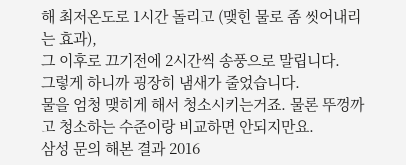해 최저온도로 1시간 돌리고 (맺힌 물로 좀 씻어내리는 효과),
그 이후로 끄기전에 2시간씩 송풍으로 말립니다.
그렇게 하니까 굉장히 냄새가 줄었습니다.
물을 엄청 맺히게 해서 청소시키는거죠. 물론 뚜껑까고 청소하는 수준이랑 비교하면 안되지만요.
삼성 문의 해본 결과 2016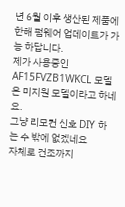년 6월 이후 생산된 제품에 한해 펌웨어 업데이트가 가능 하답니다.
제가 사용중인 AF15FVZB1WKCL 모델은 미지원 모델이라고 하네요.
그냥 리모컨 신호 DIY 하는 수 밖에 없겠네요
자체로 건조까지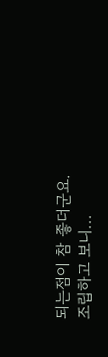되는점이 참 좋더군요.
조립하고 보니...